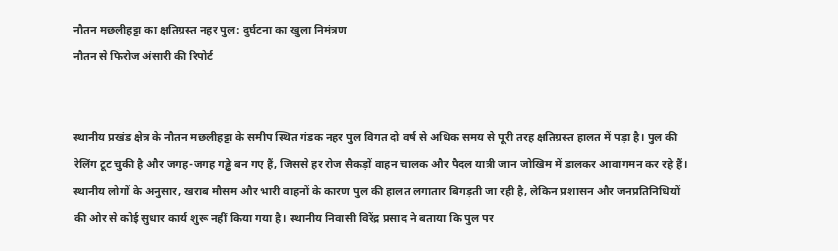नौतन मछलीहट्टा का क्षतिग्रस्त नहर पुल: दुर्घटना का खुला निमंत्रण
नौतन से फिरोज अंसारी की रिपोर्ट


स्थानीय प्रखंड क्षेत्र के नौतन मछलीहट्टा के समीप स्थित गंडक नहर पुल विगत दो वर्ष से अधिक समय से पूरी तरह क्षतिग्रस्त हालत में पड़ा है। पुल की रेलिंग टूट चुकी है और जगह-जगह गड्ढे बन गए हैं, जिससे हर रोज सैकड़ों वाहन चालक और पैदल यात्री जान जोखिम में डालकर आवागमन कर रहे हैं। स्थानीय लोगों के अनुसार, खराब मौसम और भारी वाहनों के कारण पुल की हालत लगातार बिगड़ती जा रही है, लेकिन प्रशासन और जनप्रतिनिधियों की ओर से कोई सुधार कार्य शुरू नहीं किया गया है। स्थानीय निवासी विरेंद्र प्रसाद ने बताया कि पुल पर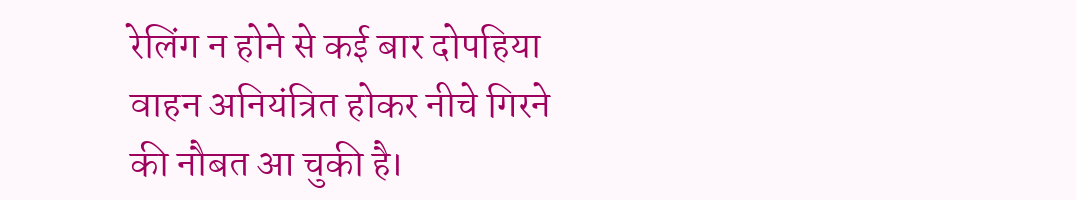रेलिंग न होने से कई बार दोपहिया वाहन अनियंत्रित होकर नीचे गिरने की नौबत आ चुकी है।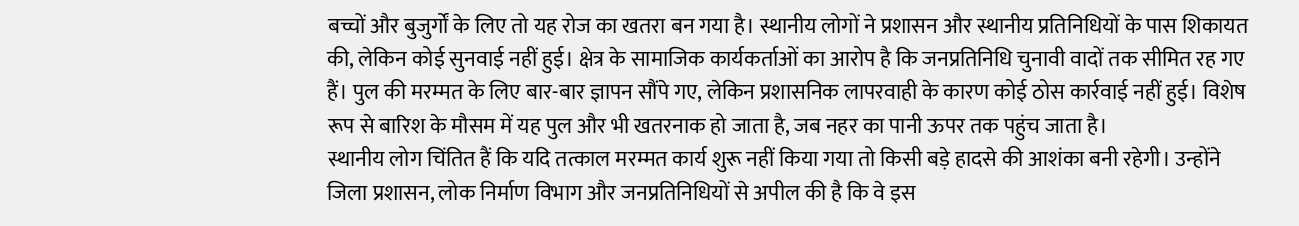बच्चों और बुजुर्गों के लिए तो यह रोज का खतरा बन गया है। स्थानीय लोगों ने प्रशासन और स्थानीय प्रतिनिधियों के पास शिकायत की, लेकिन कोई सुनवाई नहीं हुई। क्षेत्र के सामाजिक कार्यकर्ताओं का आरोप है कि जनप्रतिनिधि चुनावी वादों तक सीमित रह गए हैं। पुल की मरम्मत के लिए बार-बार ज्ञापन सौंपे गए, लेकिन प्रशासनिक लापरवाही के कारण कोई ठोस कार्रवाई नहीं हुई। विशेष रूप से बारिश के मौसम में यह पुल और भी खतरनाक हो जाता है, जब नहर का पानी ऊपर तक पहुंच जाता है।
स्थानीय लोग चिंतित हैं कि यदि तत्काल मरम्मत कार्य शुरू नहीं किया गया तो किसी बड़े हादसे की आशंका बनी रहेगी। उन्होंने जिला प्रशासन, लोक निर्माण विभाग और जनप्रतिनिधियों से अपील की है कि वे इस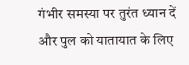गंभीर समस्या पर तुरंत ध्यान दें और पुल को यातायात के लिए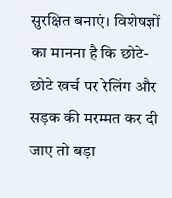सुरक्षित बनाएं। विशेषज्ञों का मानना है कि छोटे-छोटे खर्च पर रेलिंग और सड़क की मरम्मत कर दी जाए तो बड़ा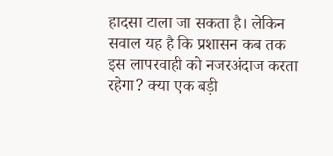हादसा टाला जा सकता है। लेकिन सवाल यह है कि प्रशासन कब तक इस लापरवाही को नजरअंदाज करता रहेगा? क्या एक बड़ी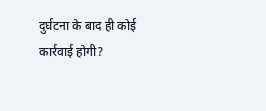दुर्घटना के बाद ही कोई कार्रवाई होगी?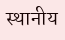स्थानीय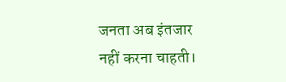जनता अब इंतजार नहीं करना चाहती।